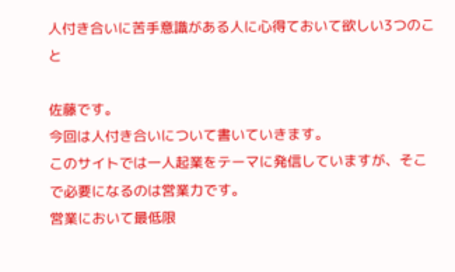人付き合いに苦手意識がある人に心得ておいて欲しい3つのこと

佐藤です。
今回は人付き合いについて書いていきます。
このサイトでは一人起業をテーマに発信していますが、そこで必要になるのは営業力です。
営業において最低限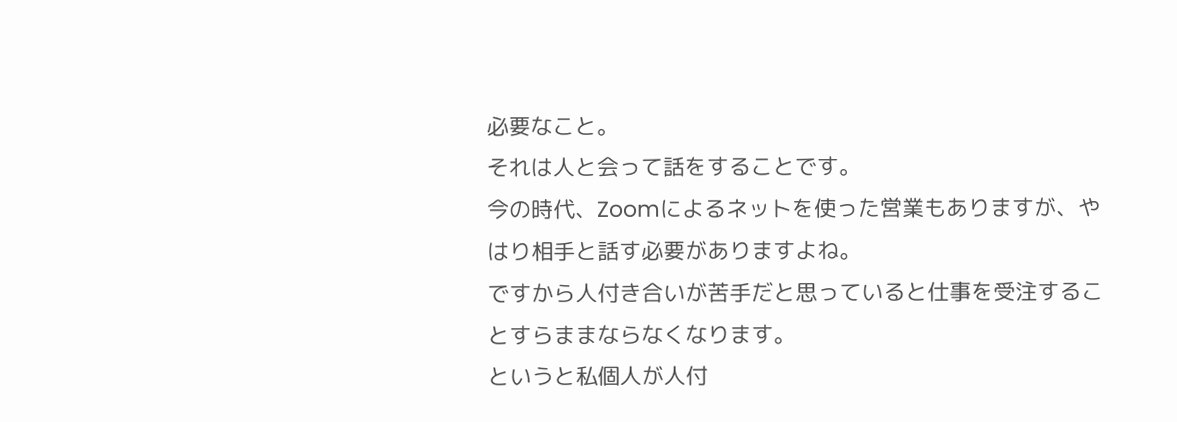必要なこと。
それは人と会って話をすることです。
今の時代、Zoomによるネットを使った営業もありますが、やはり相手と話す必要がありますよね。
ですから人付き合いが苦手だと思っていると仕事を受注することすらままならなくなります。
というと私個人が人付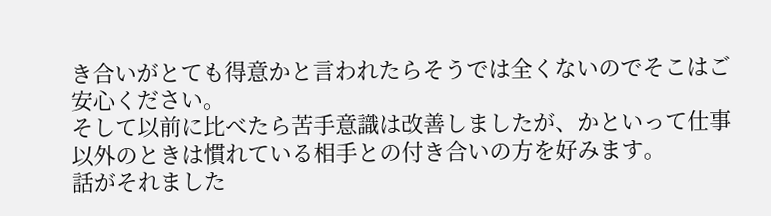き合いがとても得意かと言われたらそうでは全くないのでそこはご安心ください。
そして以前に比べたら苦手意識は改善しましたが、かといって仕事以外のときは慣れている相手との付き合いの方を好みます。
話がそれました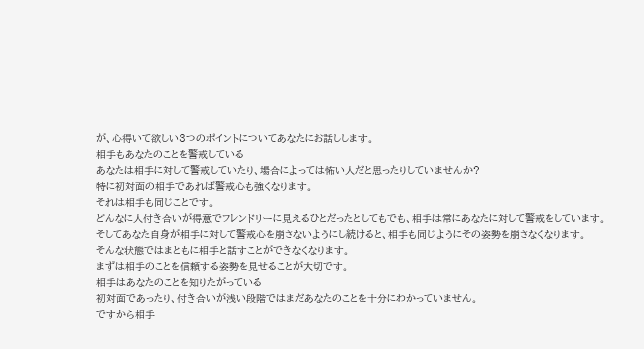が、心得いて欲しい3つのポイントについてあなたにお話しします。
相手もあなたのことを警戒している
あなたは相手に対して警戒していたり、場合によっては怖い人だと思ったりしていませんか?
特に初対面の相手であれば警戒心も強くなります。
それは相手も同じことです。
どんなに人付き合いが得意でフレンドリーに見えるひとだったとしてもでも、相手は常にあなたに対して警戒をしています。
そしてあなた自身が相手に対して警戒心を崩さないようにし続けると、相手も同じようにその姿勢を崩さなくなります。
そんな状態ではまともに相手と話すことができなくなります。
まずは相手のことを信頼する姿勢を見せることが大切です。
相手はあなたのことを知りたがっている
初対面であったり、付き合いが浅い段階ではまだあなたのことを十分にわかっていません。
ですから相手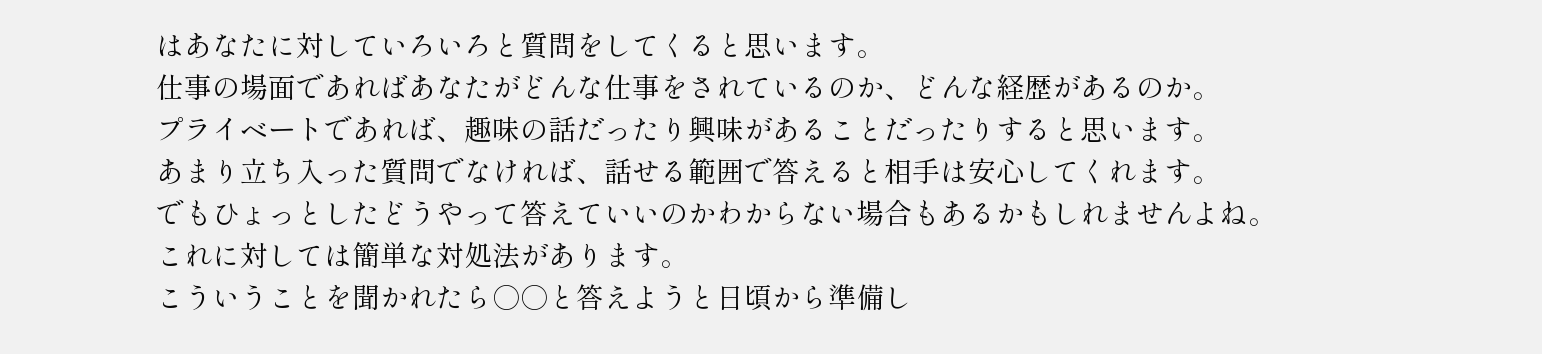はあなたに対していろいろと質問をしてくると思います。
仕事の場面であればあなたがどんな仕事をされているのか、どんな経歴があるのか。
プライベートであれば、趣味の話だったり興味があることだったりすると思います。
あまり立ち入った質問でなければ、話せる範囲で答えると相手は安心してくれます。
でもひょっとしたどうやって答えていいのかわからない場合もあるかもしれませんよね。
これに対しては簡単な対処法があります。
こういうことを聞かれたら○○と答えようと日頃から準備し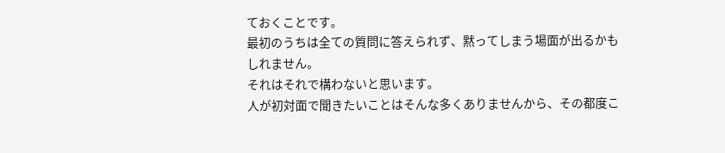ておくことです。
最初のうちは全ての質問に答えられず、黙ってしまう場面が出るかもしれません。
それはそれで構わないと思います。
人が初対面で聞きたいことはそんな多くありませんから、その都度こ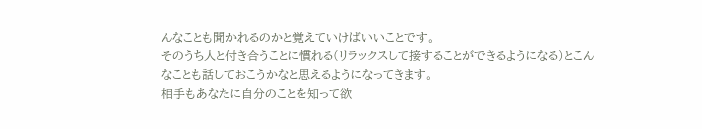んなことも聞かれるのかと覚えていけばいいことです。
そのうち人と付き合うことに慣れる(リラックスして接することができるようになる)とこんなことも話しておこうかなと思えるようになってきます。
相手もあなたに自分のことを知って欲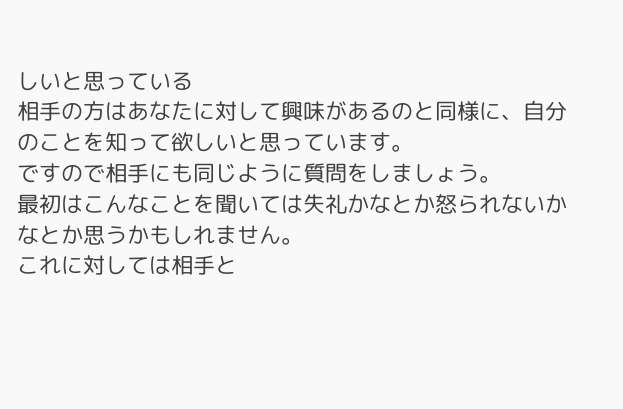しいと思っている
相手の方はあなたに対して興味があるのと同様に、自分のことを知って欲しいと思っています。
ですので相手にも同じように質問をしましょう。
最初はこんなことを聞いては失礼かなとか怒られないかなとか思うかもしれません。
これに対しては相手と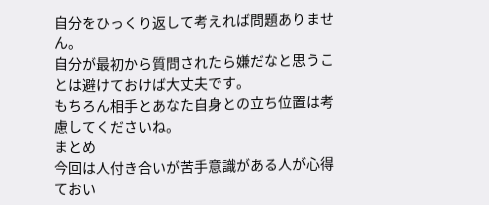自分をひっくり返して考えれば問題ありません。
自分が最初から質問されたら嫌だなと思うことは避けておけば大丈夫です。
もちろん相手とあなた自身との立ち位置は考慮してくださいね。
まとめ
今回は人付き合いが苦手意識がある人が心得ておい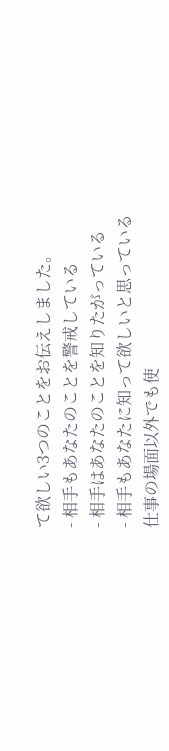て欲しい3つのことをお伝えしました。
- 相手もあなたのことを警戒している
- 相手はあなたのことを知りたがっている
- 相手もあなたに知って欲しいと思っている
仕事の場面以外でも使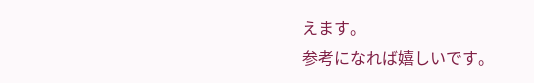えます。
参考になれば嬉しいです。